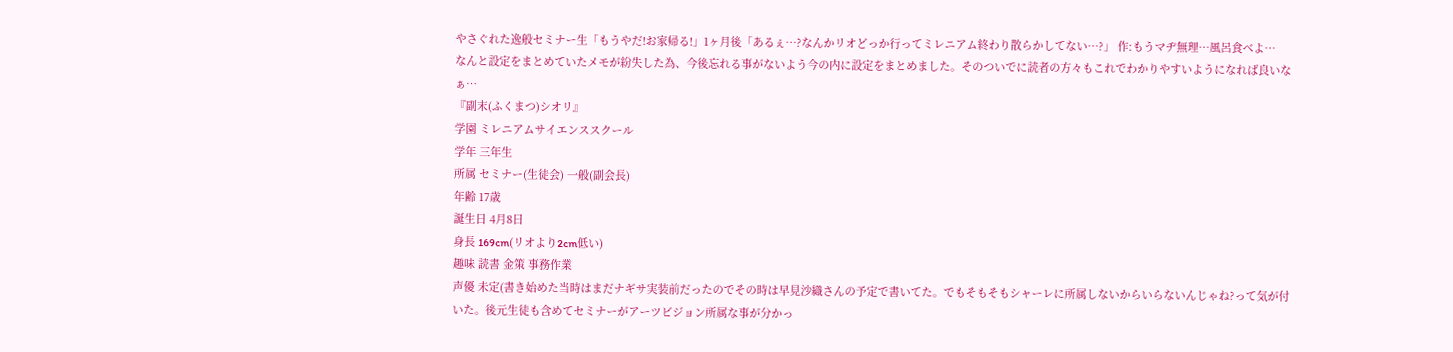やさぐれた逸般セミナー生「もうやだ!お家帰る!」1ヶ月後「あるぇ…?なんかリオどっか行ってミレニアム終わり散らかしてない…?」 作:もうマヂ無理…風呂食べよ…
なんと設定をまとめていたメモが紛失した為、今後忘れる事がないよう今の内に設定をまとめました。そのついでに読者の方々もこれでわかりやすいようになれば良いなぁ…
『副末(ふくまつ)シオリ』
学園 ミレニアムサイエンススクール
学年 三年生
所属 セミナー(生徒会) 一般(副会長)
年齢 17歳
誕生日 4月8日
身長 169cm(リオより2cm低い)
趣味 読書 金策 事務作業
声優 未定(書き始めた当時はまだナギサ実装前だったのでその時は早見沙織さんの予定で書いてた。でもそもそもシャーレに所属しないからいらないんじゃね?って気が付いた。後元生徒も含めてセミナーがアーツビジョン所属な事が分かっ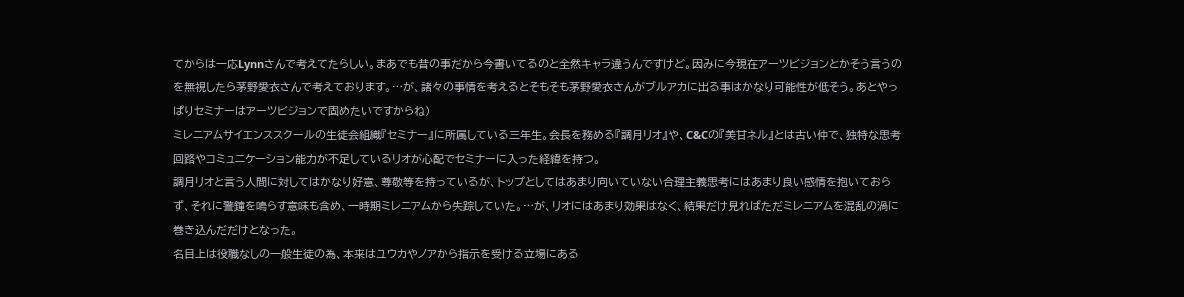てからは一応Lynnさんで考えてたらしい。まあでも昔の事だから今書いてるのと全然キャラ違うんですけど。因みに今現在アーツビジョンとかそう言うのを無視したら茅野愛衣さんで考えております。…が、諸々の事情を考えるとそもそも茅野愛衣さんがブルアカに出る事はかなり可能性が低そう。あとやっぱりセミナーはアーツビジョンで固めたいですからね)
ミレニアムサイエンススクールの生徒会組織『セミナー』に所属している三年生。会長を務める『調月リオ』や、C&Cの『美甘ネル』とは古い仲で、独特な思考回路やコミュニケーション能力が不足しているリオが心配でセミナーに入った経緯を持つ。
調月リオと言う人間に対してはかなり好意、尊敬等を持っているが、トップとしてはあまり向いていない合理主義思考にはあまり良い感情を抱いておらず、それに警鐘を鳴らす意味も含め、一時期ミレニアムから失踪していた。…が、リオにはあまり効果はなく、結果だけ見ればただミレニアムを混乱の渦に巻き込んだだけとなった。
名目上は役職なしの一般生徒の為、本来はユウカやノアから指示を受ける立場にある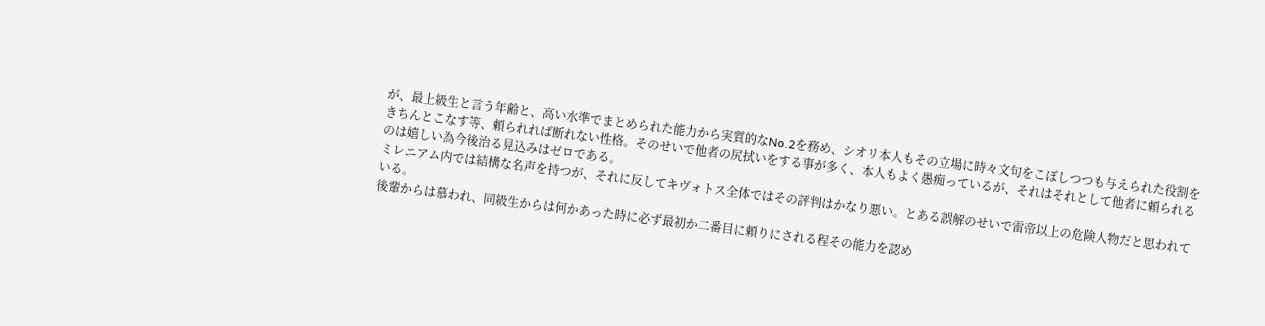が、最上級生と言う年齢と、高い水準でまとめられた能力から実質的なNo.2を務め、シオリ本人もその立場に時々文句をこぼしつつも与えられた役割をきちんとこなす等、頼られれば断れない性格。そのせいで他者の尻拭いをする事が多く、本人もよく愚痴っているが、それはそれとして他者に頼られるのは嬉しい為今後治る見込みはゼロである。
ミレニアム内では結構な名声を持つが、それに反してキヴォトス全体ではその評判はかなり悪い。とある誤解のせいで雷帝以上の危険人物だと思われている。
後輩からは慕われ、同級生からは何かあった時に必ず最初か二番目に頼りにされる程その能力を認め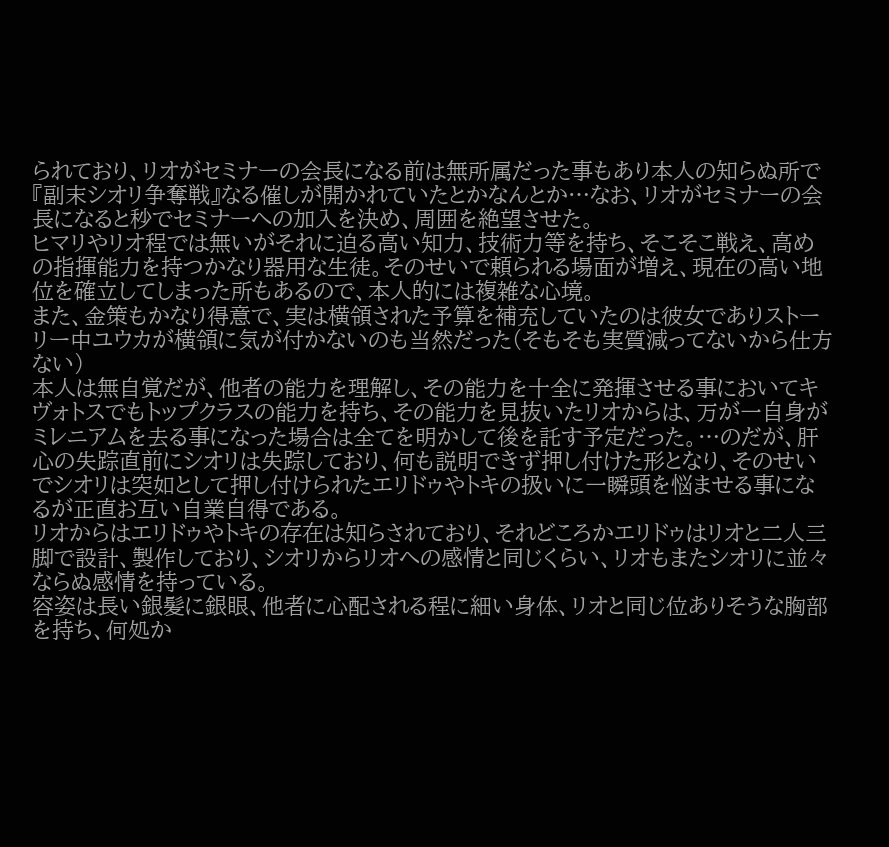られており、リオがセミナーの会長になる前は無所属だった事もあり本人の知らぬ所で『副末シオリ争奪戦』なる催しが開かれていたとかなんとか…なお、リオがセミナーの会長になると秒でセミナーへの加入を決め、周囲を絶望させた。
ヒマリやリオ程では無いがそれに迫る高い知力、技術力等を持ち、そこそこ戦え、高めの指揮能力を持つかなり器用な生徒。そのせいで頼られる場面が増え、現在の高い地位を確立してしまった所もあるので、本人的には複雑な心境。
また、金策もかなり得意で、実は横領された予算を補充していたのは彼女でありストーリー中ユウカが横領に気が付かないのも当然だった(そもそも実質減ってないから仕方ない)
本人は無自覚だが、他者の能力を理解し、その能力を十全に発揮させる事においてキヴォトスでもトップクラスの能力を持ち、その能力を見抜いたリオからは、万が一自身がミレニアムを去る事になった場合は全てを明かして後を託す予定だった。…のだが、肝心の失踪直前にシオリは失踪しており、何も説明できず押し付けた形となり、そのせいでシオリは突如として押し付けられたエリドゥやトキの扱いに一瞬頭を悩ませる事になるが正直お互い自業自得である。
リオからはエリドゥやトキの存在は知らされており、それどころかエリドゥはリオと二人三脚で設計、製作しており、シオリからリオへの感情と同じくらい、リオもまたシオリに並々ならぬ感情を持っている。
容姿は長い銀髪に銀眼、他者に心配される程に細い身体、リオと同じ位ありそうな胸部を持ち、何処か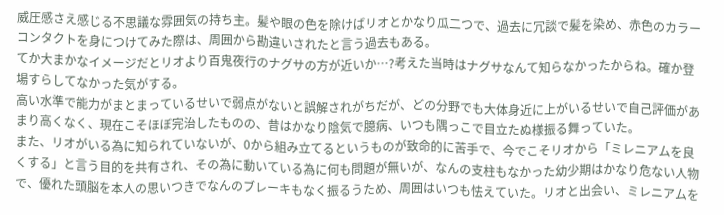威圧感さえ感じる不思議な雰囲気の持ち主。髪や眼の色を除けばリオとかなり瓜二つで、過去に冗談で髪を染め、赤色のカラーコンタクトを身につけてみた際は、周囲から勘違いされたと言う過去もある。
てか大まかなイメージだとリオより百鬼夜行のナグサの方が近いか…?考えた当時はナグサなんて知らなかったからね。確か登場すらしてなかった気がする。
高い水準で能力がまとまっているせいで弱点がないと誤解されがちだが、どの分野でも大体身近に上がいるせいで自己評価があまり高くなく、現在こそほぼ完治したものの、昔はかなり陰気で臆病、いつも隅っこで目立たぬ様振る舞っていた。
また、リオがいる為に知られていないが、0から組み立てるというものが致命的に苦手で、今でこそリオから「ミレニアムを良くする」と言う目的を共有され、その為に動いている為に何も問題が無いが、なんの支柱もなかった幼少期はかなり危ない人物で、優れた頭脳を本人の思いつきでなんのブレーキもなく振るうため、周囲はいつも怯えていた。リオと出会い、ミレニアムを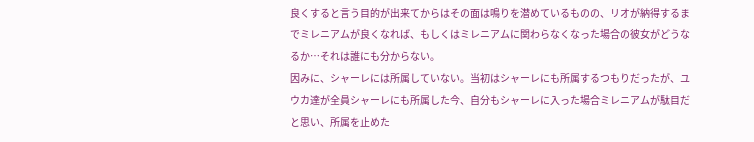良くすると言う目的が出来てからはその面は鳴りを潜めているものの、リオが納得するまでミレニアムが良くなれば、もしくはミレニアムに関わらなくなった場合の彼女がどうなるか…それは誰にも分からない。
因みに、シャーレには所属していない。当初はシャーレにも所属するつもりだったが、ユウカ達が全員シャーレにも所属した今、自分もシャーレに入った場合ミレニアムが駄目だと思い、所属を止めた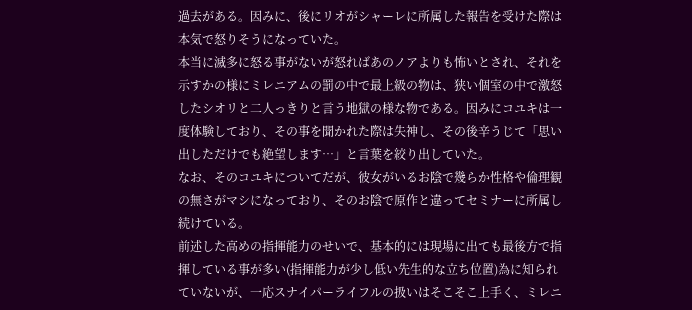過去がある。因みに、後にリオがシャーレに所属した報告を受けた際は本気で怒りそうになっていた。
本当に滅多に怒る事がないが怒ればあのノアよりも怖いとされ、それを示すかの様にミレニアムの罰の中で最上級の物は、狭い個室の中で激怒したシオリと二人っきりと言う地獄の様な物である。因みにコユキは一度体験しており、その事を聞かれた際は失神し、その後辛うじて「思い出しただけでも絶望します…」と言葉を絞り出していた。
なお、そのコユキについてだが、彼女がいるお陰で幾らか性格や倫理観の無さがマシになっており、そのお陰で原作と違ってセミナーに所属し続けている。
前述した高めの指揮能力のせいで、基本的には現場に出ても最後方で指揮している事が多い(指揮能力が少し低い先生的な立ち位置)為に知られていないが、一応スナイパーライフルの扱いはそこそこ上手く、ミレニ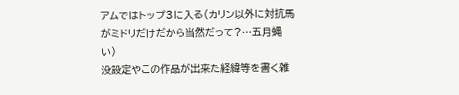アムではトップ3に入る(カリン以外に対抗馬がミドリだけだから当然だって?…五月蝿い)
没設定やこの作品が出来た経緯等を書く雑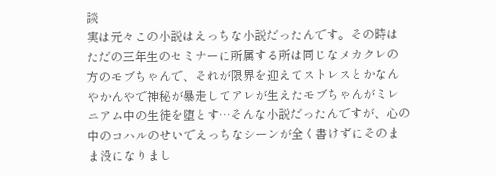談
実は元々この小説はえっちな小説だったんです。その時はただの三年生のセミナーに所属する所は同じなメカクレの方のモブちゃんで、それが限界を迎えてストレスとかなんやかんやで神秘が暴走してアレが生えたモブちゃんがミレニアム中の生徒を堕とす…そんな小説だったんですが、心の中のコハルのせいでえっちなシーンが全く書けずにそのまま没になりまし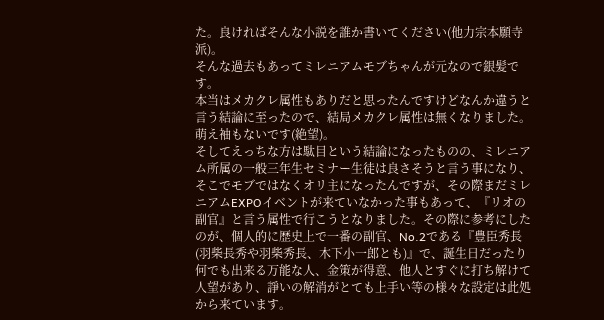た。良ければそんな小説を誰か書いてください(他力宗本願寺派)。
そんな過去もあってミレニアムモブちゃんが元なので銀髪です。
本当はメカクレ属性もありだと思ったんですけどなんか違うと言う結論に至ったので、結局メカクレ属性は無くなりました。萌え袖もないです(絶望)。
そしてえっちな方は駄目という結論になったものの、ミレニアム所属の一般三年生セミナー生徒は良さそうと言う事になり、そこでモブではなくオリ主になったんですが、その際まだミレニアムEXPOイベントが来ていなかった事もあって、『リオの副官』と言う属性で行こうとなりました。その際に参考にしたのが、個人的に歴史上で一番の副官、No.2である『豊臣秀長(羽柴長秀や羽柴秀長、木下小一郎とも)』で、誕生日だったり何でも出来る万能な人、金策が得意、他人とすぐに打ち解けて人望があり、諍いの解消がとても上手い等の様々な設定は此処から来ています。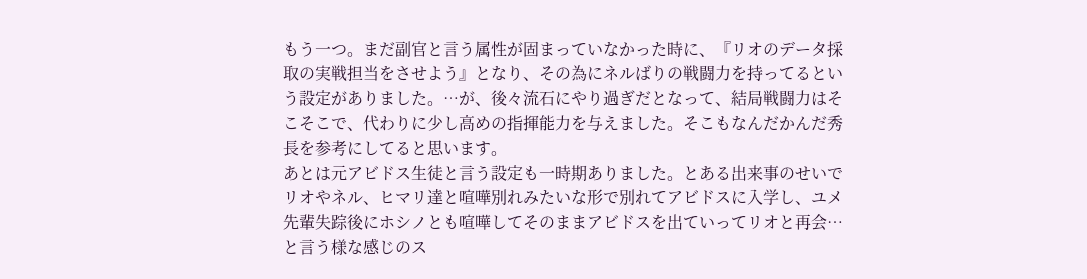もう一つ。まだ副官と言う属性が固まっていなかった時に、『リオのデータ採取の実戦担当をさせよう』となり、その為にネルばりの戦闘力を持ってるという設定がありました。…が、後々流石にやり過ぎだとなって、結局戦闘力はそこそこで、代わりに少し高めの指揮能力を与えました。そこもなんだかんだ秀長を参考にしてると思います。
あとは元アビドス生徒と言う設定も一時期ありました。とある出来事のせいでリオやネル、ヒマリ達と喧嘩別れみたいな形で別れてアビドスに入学し、ユメ先輩失踪後にホシノとも喧嘩してそのままアビドスを出ていってリオと再会…と言う様な感じのス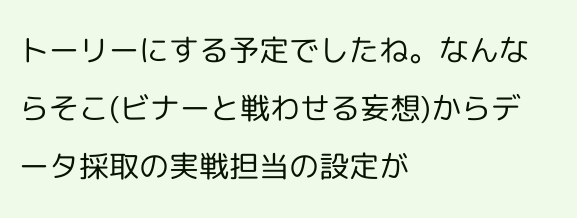トーリーにする予定でしたね。なんならそこ(ビナーと戦わせる妄想)からデータ採取の実戦担当の設定が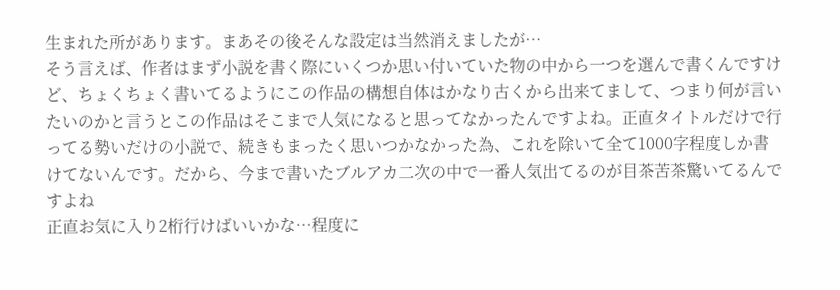生まれた所があります。まあその後そんな設定は当然消えましたが…
そう言えば、作者はまず小説を書く際にいくつか思い付いていた物の中から一つを選んで書くんですけど、ちょくちょく書いてるようにこの作品の構想自体はかなり古くから出来てまして、つまり何が言いたいのかと言うとこの作品はそこまで人気になると思ってなかったんですよね。正直タイトルだけで行ってる勢いだけの小説で、続きもまったく思いつかなかった為、これを除いて全て1000字程度しか書けてないんです。だから、今まで書いたブルアカ二次の中で一番人気出てるのが目茶苦茶驚いてるんですよね
正直お気に入り2桁行けばいいかな…程度に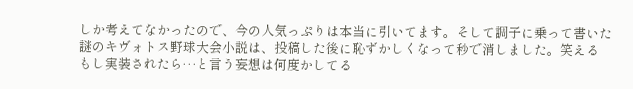しか考えてなかったので、今の人気っぷりは本当に引いてます。そして調子に乗って書いた謎のキヴォトス野球大会小説は、投稿した後に恥ずかしくなって秒で消しました。笑える
もし実装されたら…と言う妄想は何度かしてる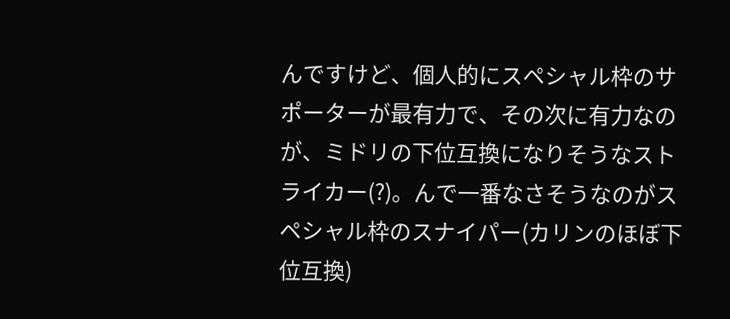んですけど、個人的にスペシャル枠のサポーターが最有力で、その次に有力なのが、ミドリの下位互換になりそうなストライカー(?)。んで一番なさそうなのがスペシャル枠のスナイパー(カリンのほぼ下位互換)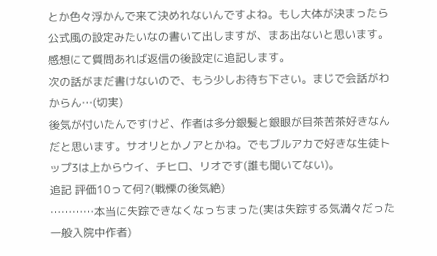とか色々浮かんで来て決めれないんですよね。もし大体が決まったら公式風の設定みたいなの書いて出しますが、まあ出ないと思います。
感想にて質問あれば返信の後設定に追記します。
次の話がまだ書けないので、もう少しお待ち下さい。まじで会話がわからん…(切実)
後気が付いたんですけど、作者は多分銀髪と銀眼が目茶苦茶好きなんだと思います。サオリとかノアとかね。でもブルアカで好きな生徒トップ3は上からウイ、チヒロ、リオです(誰も聞いてない)。
追記 評価10って何?(戦慄の後気絶)
…………本当に失踪できなくなっちまった(実は失踪する気満々だった一般入院中作者)